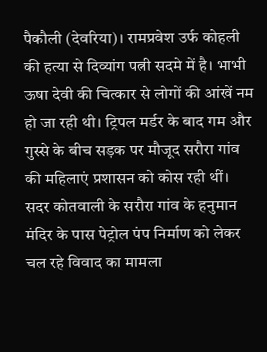पैकौली (देवरिया)। रामप्रवेश उर्फ कोहली की हत्या से दिव्यांग पत्नी सदमे में है। भाभी ऊषा देवी की चित्कार से लोगों की आंखें नम हो जा रही थी। ट्रिपल मर्डर के बाद गम और गुस्से के बीच सड़क पर मौजूद सरौरा गांव की महिलाएं प्रशासन को कोस रही थीं। सदर कोतवाली के सरौरा गांव के हनुमान मंदिर के पास पेट्रोल पंप निर्माण को लेकर चल रहे विवाद का मामला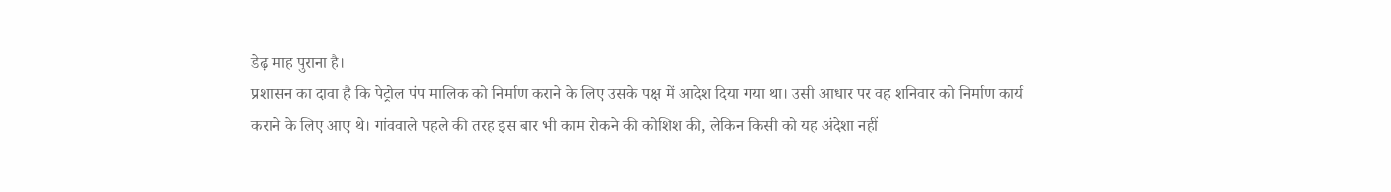डेढ़ माह पुराना है।
प्रशासन का दावा है कि पेट्रोल पंप मालिक को निर्माण कराने के लिए उसके पक्ष में आदेश दिया गया था। उसी आधार पर वह शनिवार को निर्माण कार्य कराने के लिए आए थे। गांववाले पहले की तरह इस बार भी काम रोकने की कोशिश की, लेकिन किसी को यह अंदेशा नहीं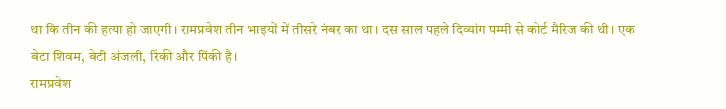था कि तीन की हत्या हो जाएगी। रामप्रवेश तीन भाइयों में तीसरे नंबर का था। दस साल पहले दिव्यांग पम्मी से कोर्ट मैरिज की थी। एक बेटा शिवम, बेटी अंजली, रिंकी और पिंकी है।
रामप्रवेश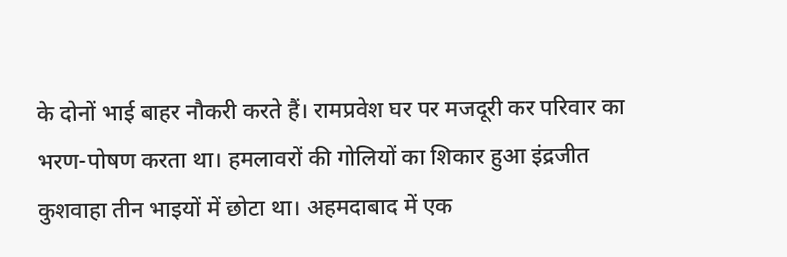के दोनों भाई बाहर नौकरी करते हैं। रामप्रवेश घर पर मजदूरी कर परिवार का भरण-पोषण करता था। हमलावरों की गोलियों का शिकार हुआ इंद्रजीत कुशवाहा तीन भाइयों में छोटा था। अहमदाबाद में एक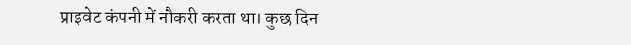प्राइवेट कंपनी में नौकरी करता था। कुछ दिन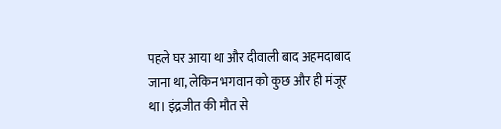पहले घर आया था और दीवाली बाद अहमदाबाद जाना था, लेकिन भगवान को कुछ और ही मंजूर था। इंद्रजीत की मौत से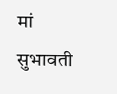मां सुभावती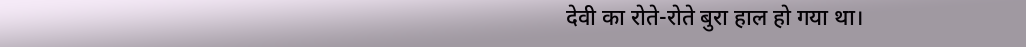देवी का रोते-रोते बुरा हाल हो गया था।